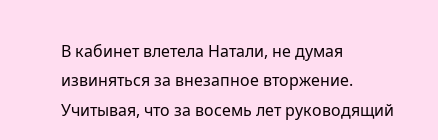В кабинет влетела Натали, не думая извиняться за внезапное вторжение. Учитывая, что за восемь лет руководящий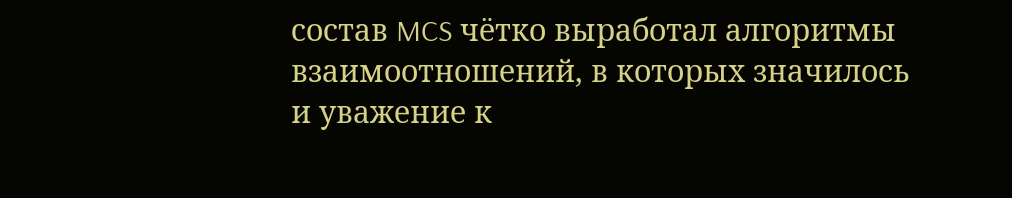состав MCS чётко выработал алгоритмы взаимоотношений, в которых значилось и уважение к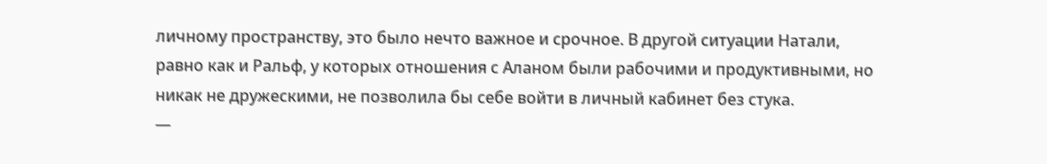личному пространству, это было нечто важное и срочное. В другой ситуации Натали, равно как и Ральф, у которых отношения с Аланом были рабочими и продуктивными, но никак не дружескими, не позволила бы себе войти в личный кабинет без стука.
—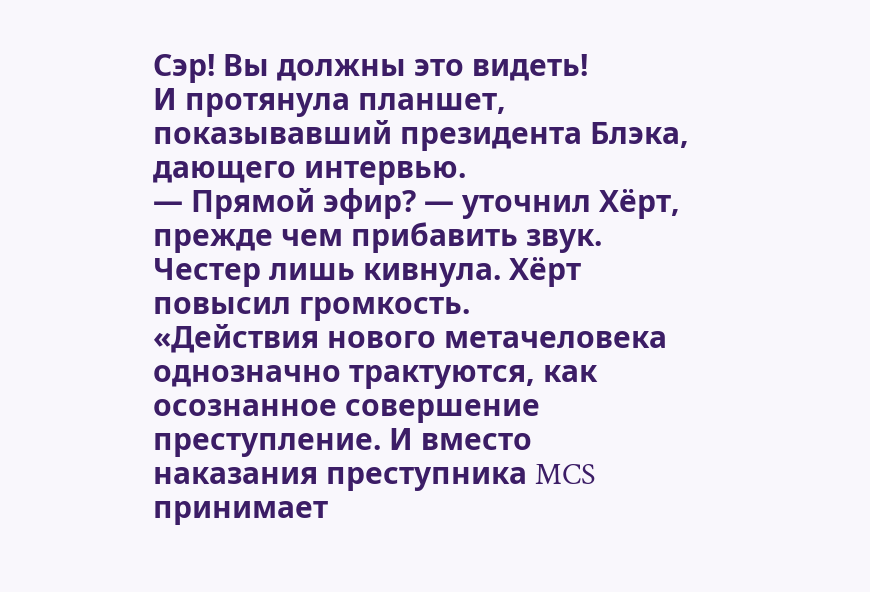Сэр! Вы должны это видеть!
И протянула планшет, показывавший президента Блэка, дающего интервью.
— Прямой эфир? — уточнил Хёрт, прежде чем прибавить звук.
Честер лишь кивнула. Хёрт повысил громкость.
«Действия нового метачеловека однозначно трактуются, как осознанное совершение преступление. И вместо наказания преступника MCS принимает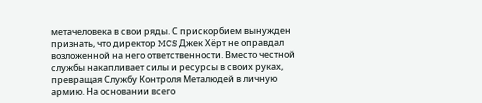метачеловека в свои ряды. С прискорбием вынужден признать, что директор MCS Джек Хёрт не оправдал возложенной на него ответственности. Вместо честной службы накапливает силы и ресурсы в своих руках, превращая Службу Контроля Металюдей в личную армию. На основании всего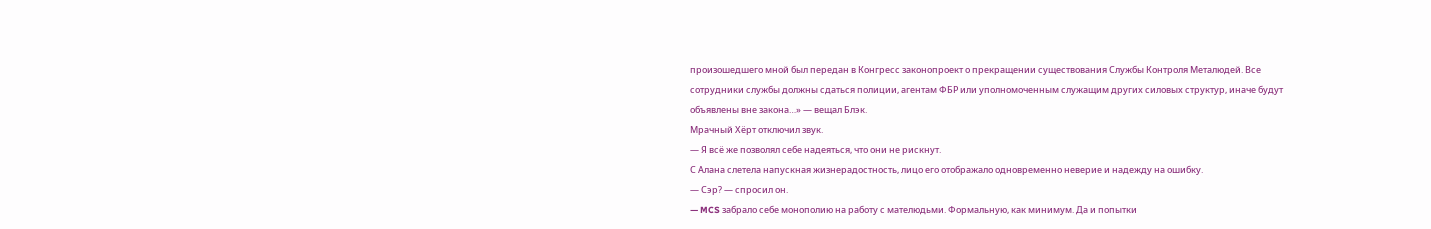произошедшего мной был передан в Конгресс законопроект о прекращении существования Службы Контроля Металюдей. Все сотрудники службы должны сдаться полиции, агентам ФБР или уполномоченным служащим других силовых структур, иначе будут объявлены вне закона…» — вещал Блэк.
Мрачный Хёрт отключил звук.
— Я всё же позволял себе надеяться, что они не рискнут.
С Алана слетела напускная жизнерадостность, лицо его отображало одновременно неверие и надежду на ошибку.
— Сэр? — спросил он.
— MCS забрало себе монополию на работу с мателюдьми. Формальную, как минимум. Да и попытки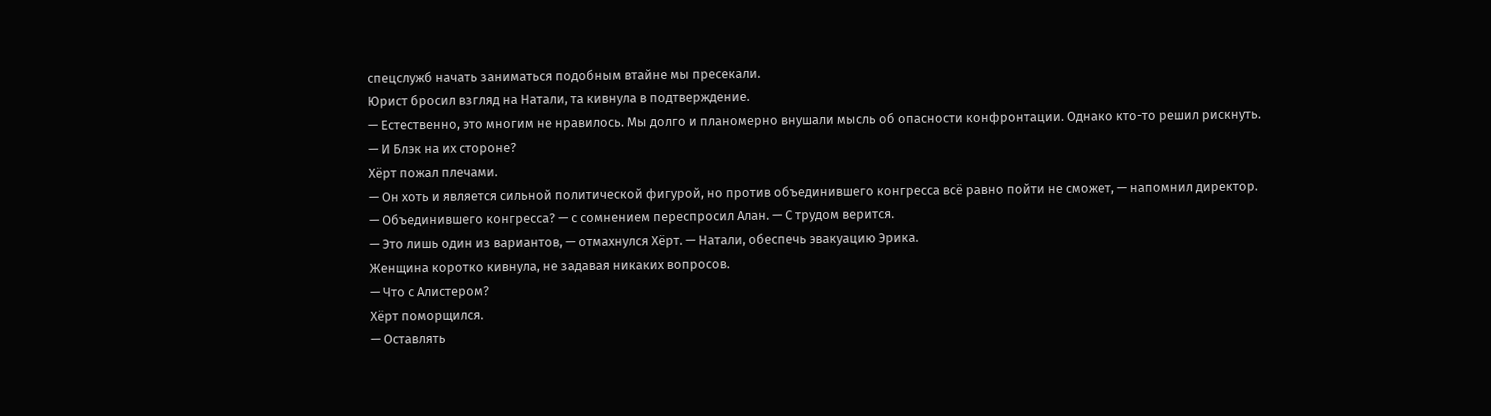спецслужб начать заниматься подобным втайне мы пресекали.
Юрист бросил взгляд на Натали, та кивнула в подтверждение.
— Естественно, это многим не нравилось. Мы долго и планомерно внушали мысль об опасности конфронтации. Однако кто-то решил рискнуть.
— И Блэк на их стороне?
Хёрт пожал плечами.
— Он хоть и является сильной политической фигурой, но против объединившего конгресса всё равно пойти не сможет, — напомнил директор.
— Объединившего конгресса? — с сомнением переспросил Алан. — С трудом верится.
— Это лишь один из вариантов, — отмахнулся Хёрт. — Натали, обеспечь эвакуацию Эрика.
Женщина коротко кивнула, не задавая никаких вопросов.
— Что с Алистером?
Хёрт поморщился.
— Оставлять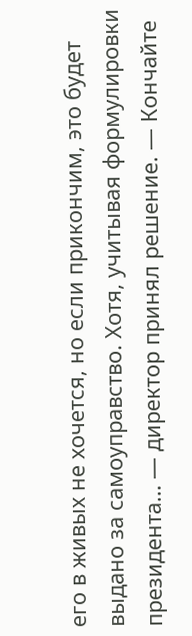его в живых не хочется, но если прикончим, это будет выдано за самоуправство. Хотя, учитывая формулировки президента… — директор принял решение. — Кончайте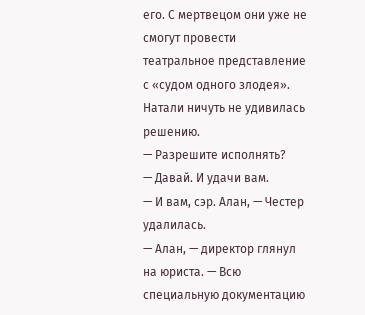его. С мертвецом они уже не смогут провести театральное представление с «судом одного злодея».
Натали ничуть не удивилась решению.
— Разрешите исполнять?
— Давай. И удачи вам.
— И вам, сэр. Алан, — Честер удалилась.
— Алан, — директор глянул на юриста. — Всю специальную документацию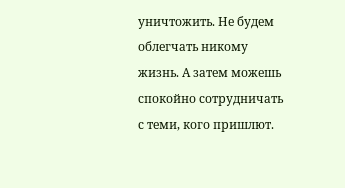уничтожить. Не будем облегчать никому жизнь. А затем можешь спокойно сотрудничать с теми, кого пришлют.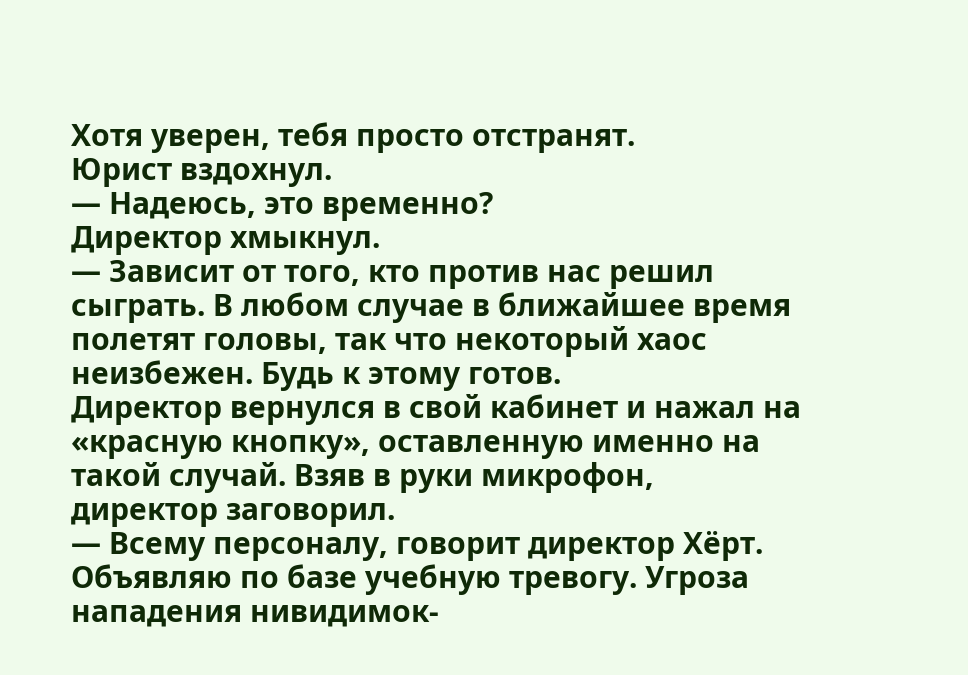Хотя уверен, тебя просто отстранят.
Юрист вздохнул.
— Надеюсь, это временно?
Директор хмыкнул.
— Зависит от того, кто против нас решил сыграть. В любом случае в ближайшее время полетят головы, так что некоторый хаос неизбежен. Будь к этому готов.
Директор вернулся в свой кабинет и нажал на «красную кнопку», оставленную именно на такой случай. Взяв в руки микрофон, директор заговорил.
— Всему персоналу, говорит директор Хёрт. Объявляю по базе учебную тревогу. Угроза нападения нивидимок-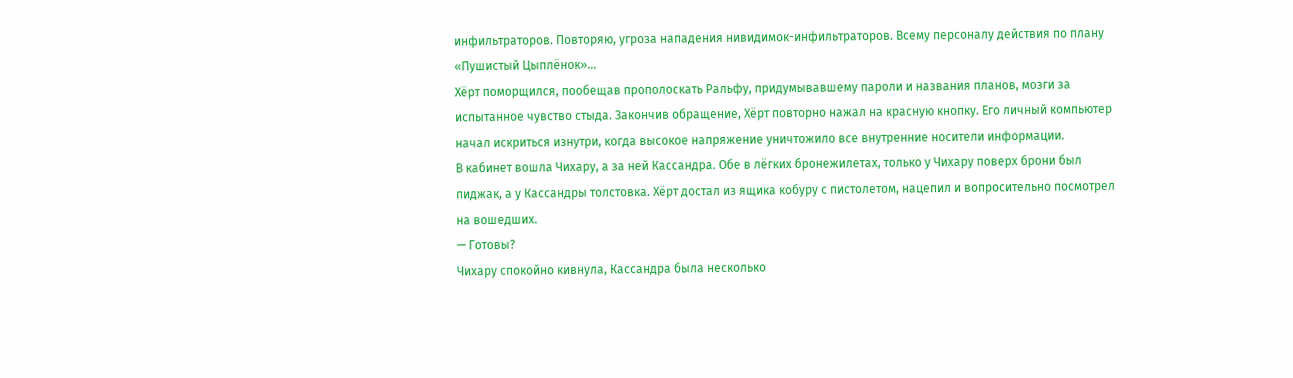инфильтраторов. Повторяю, угроза нападения нивидимок-инфильтраторов. Всему персоналу действия по плану «Пушистый Цыплёнок»…
Хёрт поморщился, пообещав прополоскать Ральфу, придумывавшему пароли и названия планов, мозги за испытанное чувство стыда. Закончив обращение, Хёрт повторно нажал на красную кнопку. Его личный компьютер начал искриться изнутри, когда высокое напряжение уничтожило все внутренние носители информации.
В кабинет вошла Чихару, а за ней Кассандра. Обе в лёгких бронежилетах, только у Чихару поверх брони был пиджак, а у Кассандры толстовка. Хёрт достал из ящика кобуру с пистолетом, нацепил и вопросительно посмотрел на вошедших.
— Готовы?
Чихару спокойно кивнула, Кассандра была несколько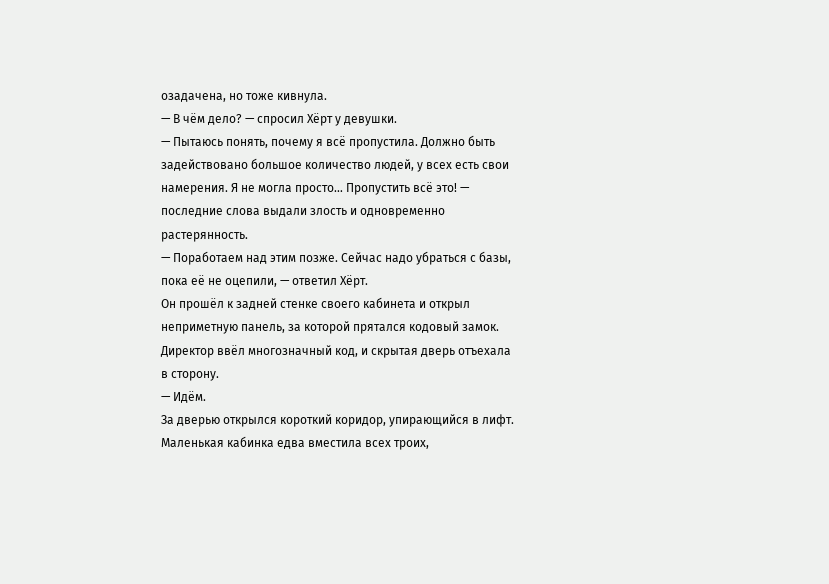озадачена, но тоже кивнула.
— В чём дело? — спросил Хёрт у девушки.
— Пытаюсь понять, почему я всё пропустила. Должно быть задействовано большое количество людей, у всех есть свои намерения. Я не могла просто… Пропустить всё это! — последние слова выдали злость и одновременно растерянность.
— Поработаем над этим позже. Сейчас надо убраться с базы, пока её не оцепили, — ответил Хёрт.
Он прошёл к задней стенке своего кабинета и открыл неприметную панель, за которой прятался кодовый замок. Директор ввёл многозначный код, и скрытая дверь отъехала в сторону.
— Идём.
За дверью открылся короткий коридор, упирающийся в лифт. Маленькая кабинка едва вместила всех троих,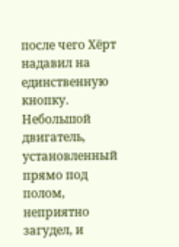после чего Хёрт надавил на единственную кнопку. Небольшой двигатель, установленный прямо под полом, неприятно загудел, и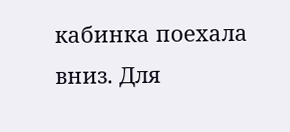кабинка поехала вниз. Для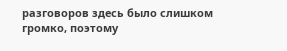разговоров здесь было слишком громко, поэтому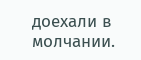доехали в молчании.